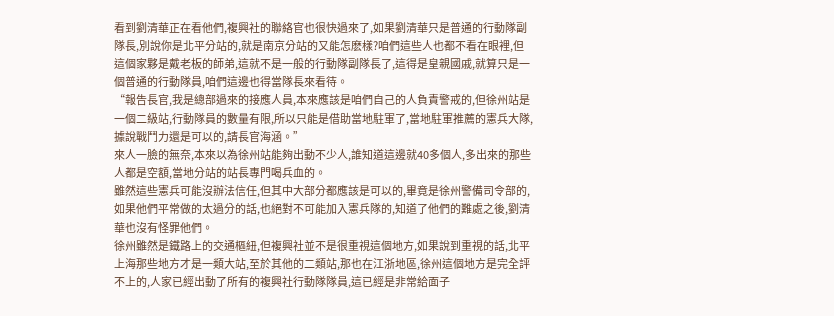看到劉清華正在看他們,複興社的聯絡官也很快過來了,如果劉清華只是普通的行動隊副隊長,別說你是北平分站的,就是南京分站的又能怎麽樣?咱們這些人也都不看在眼裡,但這個家夥是戴老板的師弟,這就不是一般的行動隊副隊長了,這得是皇親國戚,就算只是一個普通的行動隊員,咱們這邊也得當隊長來看待。
“報告長官,我是總部過來的接應人員,本來應該是咱們自己的人負責警戒的,但徐州站是一個二級站,行動隊員的數量有限,所以只能是借助當地駐軍了,當地駐軍推薦的憲兵大隊,據說戰鬥力還是可以的,請長官海涵。”
來人一臉的無奈,本來以為徐州站能夠出動不少人,誰知道這邊就40多個人,多出來的那些人都是空額,當地分站的站長專門喝兵血的。
雖然這些憲兵可能沒辦法信任,但其中大部分都應該是可以的,畢竟是徐州警備司令部的,如果他們平常做的太過分的話,也絕對不可能加入憲兵隊的,知道了他們的難處之後,劉清華也沒有怪罪他們。
徐州雖然是鐵路上的交通樞紐,但複興社並不是很重視這個地方,如果說到重視的話,北平上海那些地方才是一類大站,至於其他的二類站,那也在江浙地區,徐州這個地方是完全評不上的,人家已經出動了所有的複興社行動隊隊員,這已經是非常給面子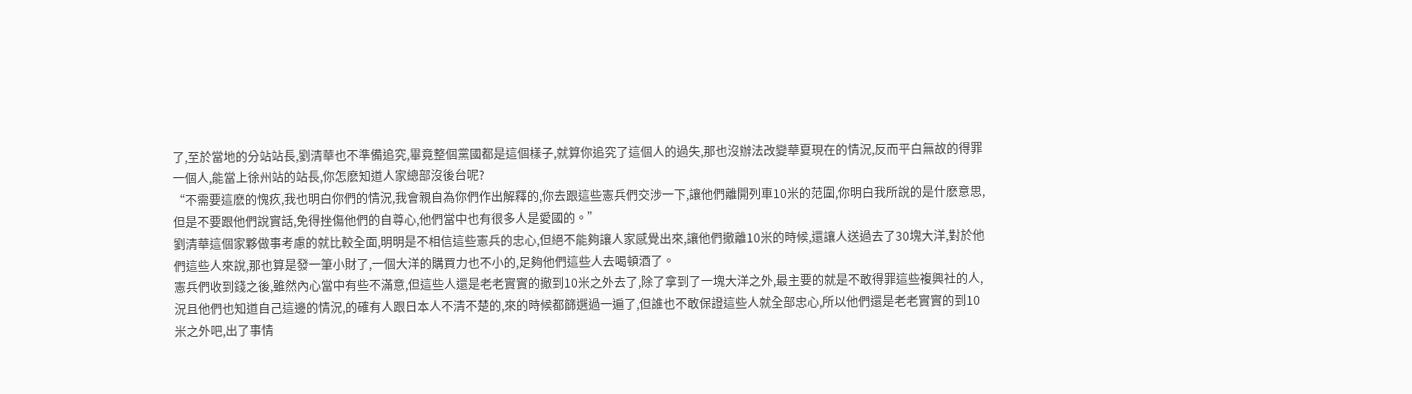了,至於當地的分站站長,劉清華也不準備追究,畢竟整個黨國都是這個樣子,就算你追究了這個人的過失,那也沒辦法改變華夏現在的情況,反而平白無故的得罪一個人,能當上徐州站的站長,你怎麽知道人家總部沒後台呢?
“不需要這麽的愧疚,我也明白你們的情況,我會親自為你們作出解釋的,你去跟這些憲兵們交涉一下,讓他們離開列車10米的范圍,你明白我所說的是什麽意思,但是不要跟他們說實話,免得挫傷他們的自尊心,他們當中也有很多人是愛國的。”
劉清華這個家夥做事考慮的就比較全面,明明是不相信這些憲兵的忠心,但絕不能夠讓人家感覺出來,讓他們撤離10米的時候,還讓人送過去了30塊大洋,對於他們這些人來說,那也算是發一筆小財了,一個大洋的購買力也不小的,足夠他們這些人去喝頓酒了。
憲兵們收到錢之後,雖然內心當中有些不滿意,但這些人還是老老實實的撤到10米之外去了,除了拿到了一塊大洋之外,最主要的就是不敢得罪這些複興社的人,況且他們也知道自己這邊的情況,的確有人跟日本人不清不楚的,來的時候都篩選過一遍了,但誰也不敢保證這些人就全部忠心,所以他們還是老老實實的到10米之外吧,出了事情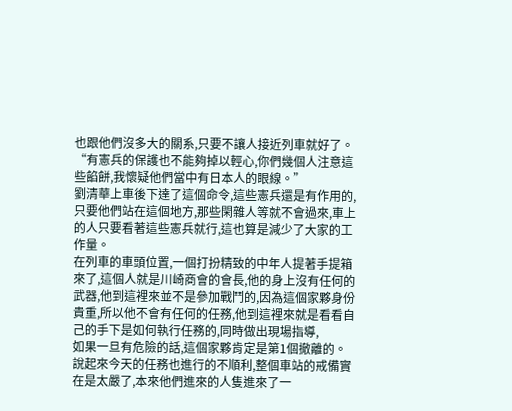也跟他們沒多大的關系,只要不讓人接近列車就好了。
“有憲兵的保護也不能夠掉以輕心,你們幾個人注意這些餡餅,我懷疑他們當中有日本人的眼線。”
劉清華上車後下達了這個命令,這些憲兵還是有作用的,只要他們站在這個地方,那些閑雜人等就不會過來,車上的人只要看著這些憲兵就行,這也算是減少了大家的工作量。
在列車的車頭位置,一個打扮精致的中年人提著手提箱來了,這個人就是川崎商會的會長,他的身上沒有任何的武器,他到這裡來並不是參加戰鬥的,因為這個家夥身份貴重,所以他不會有任何的任務,他到這裡來就是看看自己的手下是如何執行任務的,同時做出現場指導,
如果一旦有危險的話,這個家夥肯定是第1個撤離的。 說起來今天的任務也進行的不順利,整個車站的戒備實在是太嚴了,本來他們進來的人隻進來了一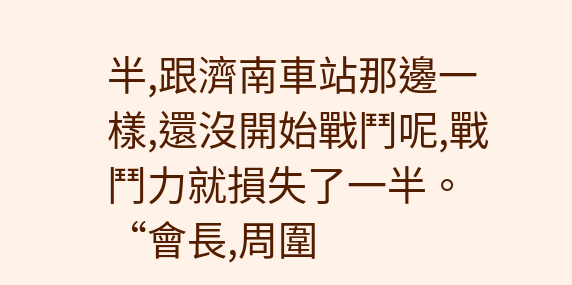半,跟濟南車站那邊一樣,還沒開始戰鬥呢,戰鬥力就損失了一半。
“會長,周圍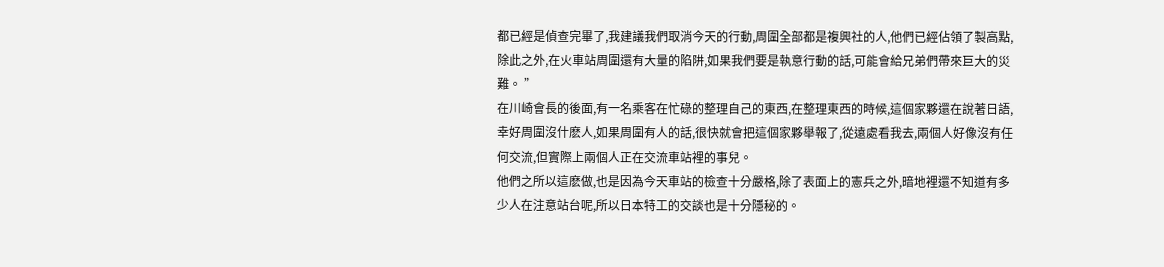都已經是偵查完畢了,我建議我們取消今天的行動,周圍全部都是複興社的人,他們已經佔領了製高點,除此之外,在火車站周圍還有大量的陷阱,如果我們要是執意行動的話,可能會給兄弟們帶來巨大的災難。 ”
在川崎會長的後面,有一名乘客在忙碌的整理自己的東西,在整理東西的時候,這個家夥還在說著日語,幸好周圍沒什麽人,如果周圍有人的話,很快就會把這個家夥舉報了,從遠處看我去,兩個人好像沒有任何交流,但實際上兩個人正在交流車站裡的事兒。
他們之所以這麽做,也是因為今天車站的檢查十分嚴格,除了表面上的憲兵之外,暗地裡還不知道有多少人在注意站台呢,所以日本特工的交談也是十分隱秘的。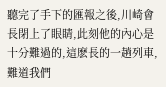聽完了手下的匯報之後,川崎會長閉上了眼睛,此刻他的內心是十分難過的,這麽長的一趟列車,難道我們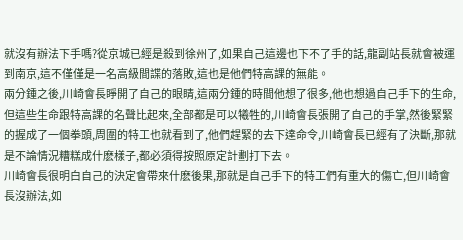就沒有辦法下手嗎?從京城已經是殺到徐州了,如果自己這邊也下不了手的話,龍副站長就會被運到南京,這不僅僅是一名高級間諜的落敗,這也是他們特高課的無能。
兩分鍾之後,川崎會長睜開了自己的眼睛,這兩分鍾的時間他想了很多,他也想過自己手下的生命,但這些生命跟特高課的名聲比起來,全部都是可以犧牲的,川崎會長張開了自己的手掌,然後緊緊的握成了一個拳頭,周圍的特工也就看到了,他們趕緊的去下達命令,川崎會長已經有了決斷,那就是不論情況糟糕成什麽樣子,都必須得按照原定計劃打下去。
川崎會長很明白自己的決定會帶來什麽後果,那就是自己手下的特工們有重大的傷亡,但川崎會長沒辦法,如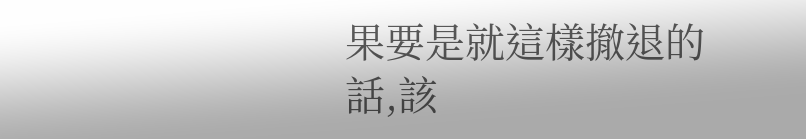果要是就這樣撤退的話,該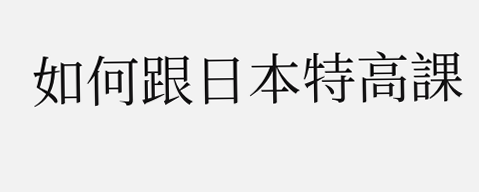如何跟日本特高課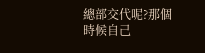總部交代呢?那個時候自己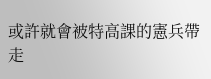或許就會被特高課的憲兵帶走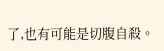了,也有可能是切腹自殺。